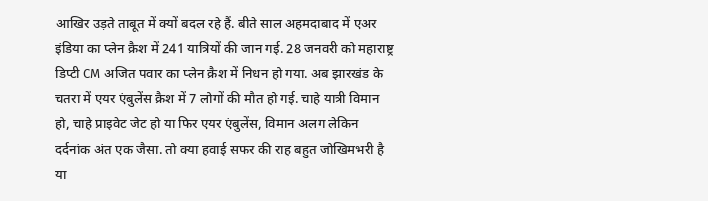आखिर उड़ते ताबूत में क्यों बदल रहे हैं. बीते साल अहमदाबाद में एअर इंडिया का प्लेन क्रैश में 241 यात्रियों की जान गई. 28 जनवरी को महाराष्ट्र डिप्टी CM अजित पवार का प्लेन क्रैश में निधन हो गया. अब झारखंड के चतरा में एयर एंबुलेंस क्रैश में 7 लोगों की मौत हो गई. चाहे यात्री विमान हो, चाहे प्राइवेट जेट हो या फिर एयर एंबुलेंस, विमान अलग लेकिन दर्दनांक अंत एक जैसा. तो क्या हवाई सफर की राह बहुत जोखिमभरी है या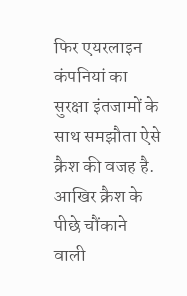फिर एयरलाइन कंपनियां का सुरक्षा इंतजामों के साथ समझौता ऐसे क्रैश की वजह है. आखिर क्रैश के पीछे चौंकाने वाली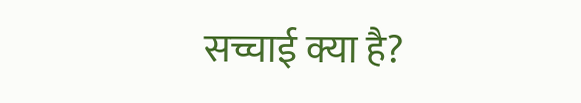सच्चाई क्या है?